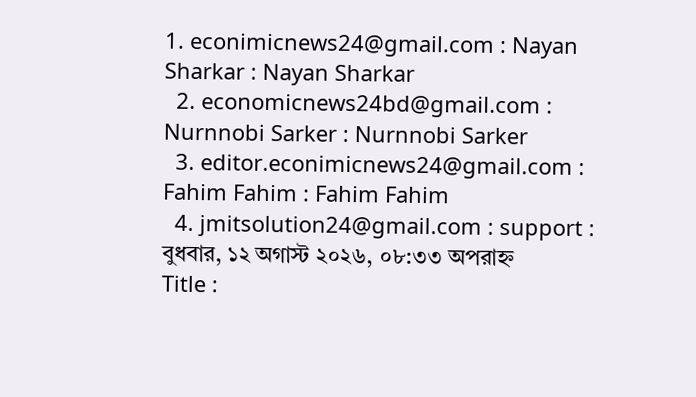1. econimicnews24@gmail.com : Nayan Sharkar : Nayan Sharkar
  2. economicnews24bd@gmail.com : Nurnnobi Sarker : Nurnnobi Sarker
  3. editor.econimicnews24@gmail.com : Fahim Fahim : Fahim Fahim
  4. jmitsolution24@gmail.com : support :
বুধবার, ১২ অগাস্ট ২০২৬, ০৮:৩৩ অপরাহ্ন
Title :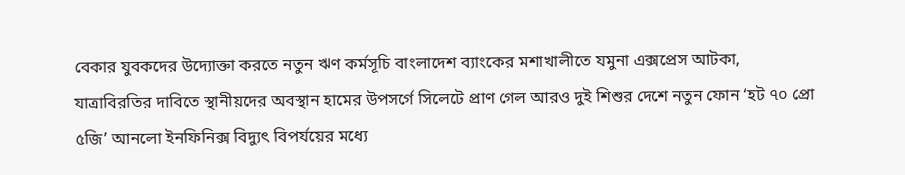বেকার যুবকদের উদ্যোক্তা করতে নতুন ঋণ কর্মসূচি বাংলাদেশ ব্যাংকের মশাখালীতে যমুনা এক্সপ্রেস আটকা, যাত্রাবিরতির দাবিতে স্থানীয়দের অবস্থান হামের উপসর্গে সিলেটে প্রাণ গেল আরও দুই শিশুর দেশে নতুন ফোন ‘হট ৭০ প্রো ৫জি’ আনলো ইনফিনিক্স বিদ্যুৎ বিপর্যয়ের মধ্যে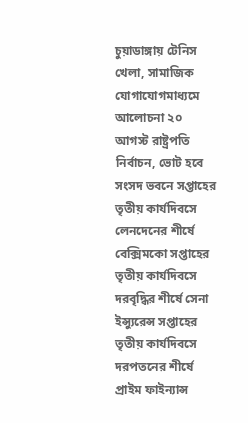চুয়াডাঙ্গায় টেনিস খেলা, সামাজিক যোগাযোগমাধ্যমে আলোচনা ২০ আগস্ট রাষ্ট্রপতি নির্বাচন, ভোট হবে সংসদ ভবনে সপ্তাহের তৃতীয় কার্যদিবসে লেনদেনের শীর্ষে বেক্সিমকো সপ্তাহের তৃতীয় কার্যদিবসে দরবৃদ্ধির শীর্ষে সেনা ইন্স্যুরেন্স সপ্তাহের তৃতীয় কার্যদিবসে দরপতনের শীর্ষে প্রাইম ফাইন্যান্স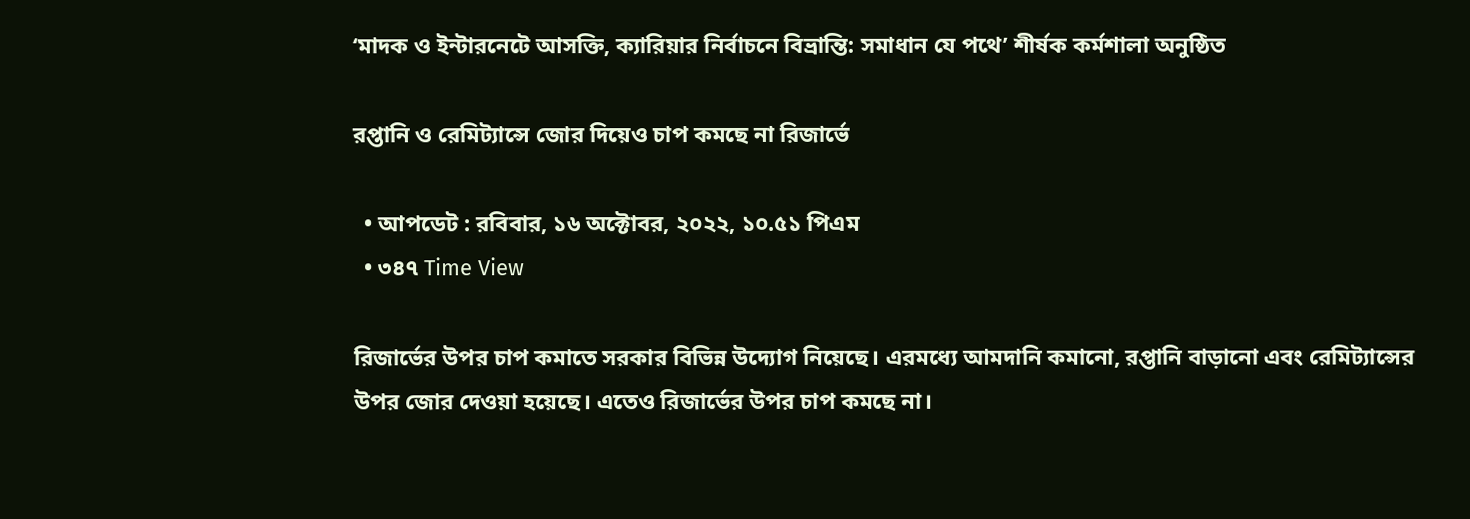‘মাদক ও ইন্টারনেটে আসক্তি, ক্যারিয়ার নির্বাচনে বিভ্রান্তি: সমাধান যে পথে’ শীর্ষক কর্মশালা অনুষ্ঠিত

রপ্তানি ও রেমিট্যান্সে জোর দিয়েও চাপ কমছে না রিজার্ভে

  • আপডেট : রবিবার, ১৬ অক্টোবর, ২০২২, ১০.৫১ পিএম
  • ৩৪৭ Time View

রিজার্ভের উপর চাপ কমাতে সরকার বিভিন্ন উদ্যোগ নিয়েছে। এরমধ্যে আমদানি কমানো, রপ্তানি বাড়ানো এবং রেমিট্যান্সের উপর জোর দেওয়া হয়েছে। এতেও রিজার্ভের উপর চাপ কমছে না।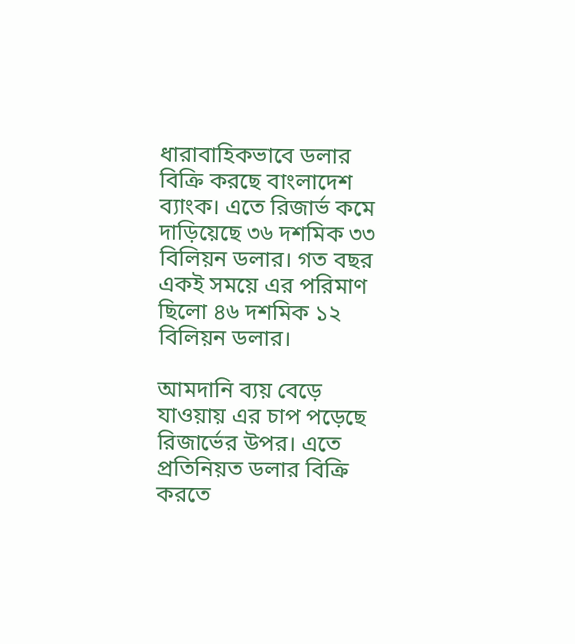ধারাবাহিকভাবে ডলার বিক্রি করছে বাংলাদেশ ব্যাংক। এতে রিজার্ভ কমে দাড়িয়েছে ৩৬ দশমিক ৩৩ বিলিয়ন ডলার। গত বছর একই সময়ে এর পরিমাণ ছিলো ৪৬ দশমিক ১২ বিলিয়ন ডলার।

আমদানি ব্যয় বেড়ে যাওয়ায় এর চাপ পড়েছে রিজার্ভের উপর। এতে প্রতিনিয়ত ডলার বিক্রি করতে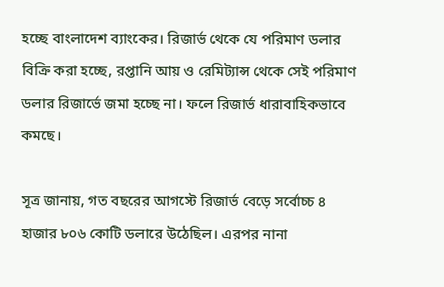হচ্ছে বাংলাদেশ ব্যাংকের। রিজার্ভ থেকে যে পরিমাণ ডলার বিক্রি করা হচ্ছে, রপ্তানি আয় ও রেমিট্যান্স থেকে সেই পরিমাণ ডলার রিজার্ভে জমা হচ্ছে না। ফলে রিজার্ভ ধারাবাহিকভাবে কমছে।

সূত্র জানায়, গত বছরের আগস্টে রিজার্ভ বেড়ে সর্বোচ্চ ৪ হাজার ৮০৬ কোটি ডলারে উঠেছিল। এরপর নানা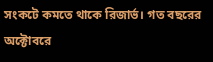সংকটে কমতে থাকে রিজার্ভ। গত বছরের অক্টোবরে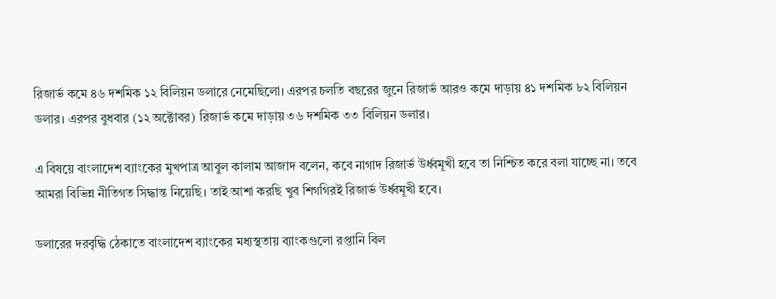রিজার্ভ কমে ৪৬ দশমিক ১২ বিলিয়ন ডলারে নেমেছিলো। এরপর চলতি বছরের জুনে রিজার্ভ আরও কমে দাড়ায় ৪১ দশমিক ৮২ বিলিয়ন ডলার। এরপর বুধবার (১২ অক্টোবর) রিজার্ভ কমে দাড়ায় ৩৬ দশমিক ৩৩ বিলিয়ন ডলার।

এ বিষয়ে বাংলাদেশ ব্যাংকের মুখপাত্র আবুল কালাম আজাদ বলেন, কবে নাগাদ রিজার্ভ উর্ধ্বমূখী হবে তা নিশ্চিত করে বলা যাচ্ছে না। তবে আমরা বিভিন্ন নীতিগত সিদ্ধান্ত নিয়েছি। তাই আশা করছি খুব শিগগিরই রিজার্ভ উর্ধ্বমূখী হবে।

ডলারের দরবৃদ্ধি ঠেকাতে বাংলাদেশ ব্যাংকের মধ্যস্থতায় ব্যাংকগুলো রপ্তানি বিল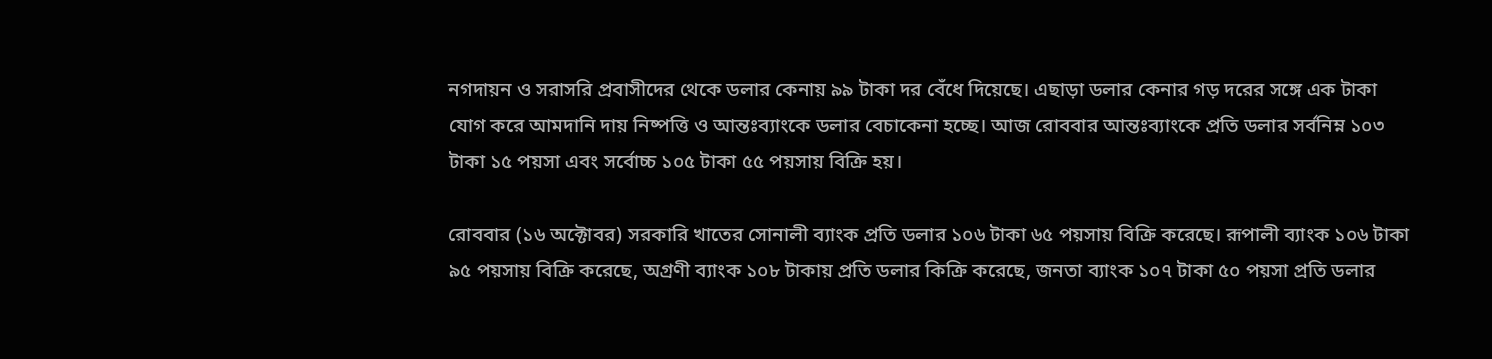নগদায়ন ও সরাসরি প্রবাসীদের থেকে ডলার কেনায় ৯৯ টাকা দর বেঁধে দিয়েছে। এছাড়া ডলার কেনার গড় দরের সঙ্গে এক টাকা যোগ করে আমদানি দায় নিষ্পত্তি ও আন্তঃব্যাংকে ডলার বেচাকেনা হচ্ছে। আজ রোববার আন্তঃব্যাংকে প্রতি ডলার সর্বনিম্ন ১০৩ টাকা ১৫ পয়সা এবং সর্বোচ্চ ১০৫ টাকা ৫৫ পয়সায় বিক্রি হয়।

রোববার (১৬ অক্টোবর) সরকারি খাতের সোনালী ব্যাংক প্রতি ডলার ১০৬ টাকা ৬৫ পয়সায় বিক্রি করেছে। রূপালী ব্যাংক ১০৬ টাকা ৯৫ পয়সায় বিক্রি করেছে, অগ্রণী ব্যাংক ১০৮ টাকায় প্রতি ডলার কিক্রি করেছে, জনতা ব্যাংক ১০৭ টাকা ৫০ পয়সা প্রতি ডলার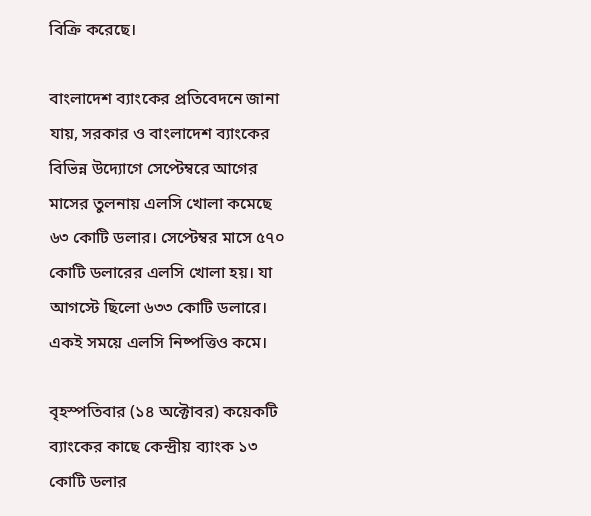বিক্রি করেছে।

বাংলাদেশ ব্যাংকের প্রতিবেদনে জানা যায়, সরকার ও বাংলাদেশ ব্যাংকের বিভিন্ন উদ্যোগে সেপ্টেম্বরে আগের মাসের তুলনায় এলসি খোলা কমেছে ৬৩ কোটি ডলার। সেপ্টেম্বর মাসে ৫৭০ কোটি ডলারের এলসি খোলা হয়। যা আগস্টে ছিলো ৬৩৩ কোটি ডলারে। একই সময়ে এলসি নিষ্পত্তিও কমে।

বৃহস্পতিবার (১৪ অক্টোবর) কয়েকটি ব্যাংকের কাছে কেন্দ্রীয় ব্যাংক ১৩ কোটি ডলার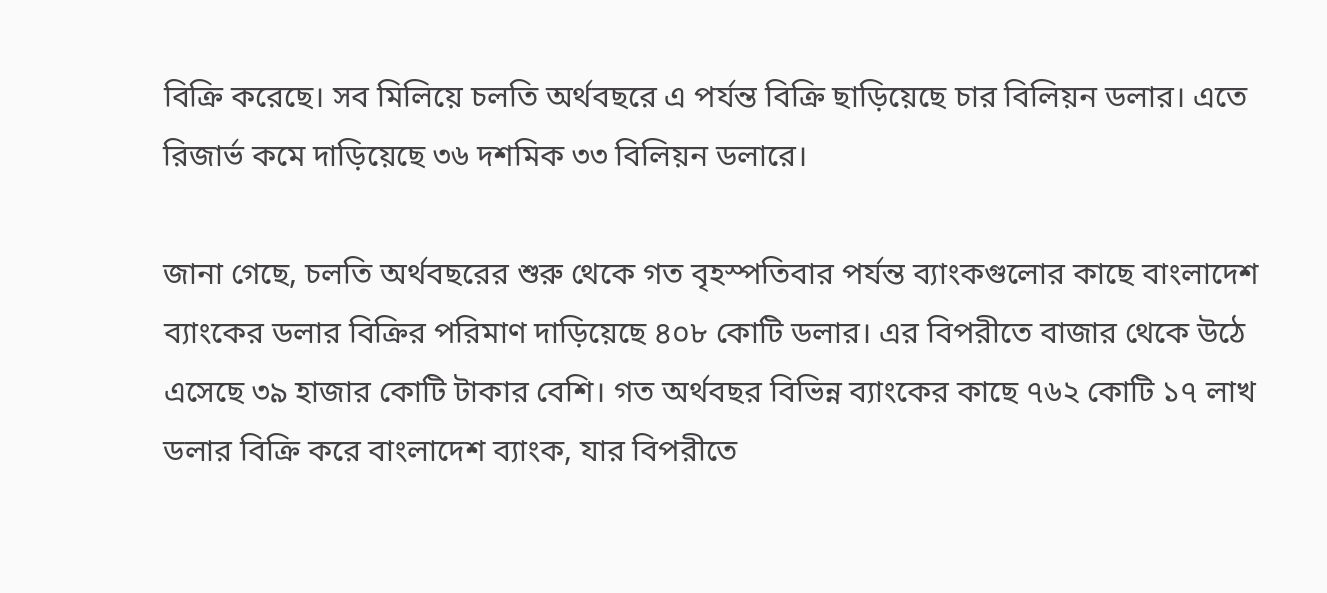বিক্রি করেছে। সব মিলিয়ে চলতি অর্থবছরে এ পর্যন্ত বিক্রি ছাড়িয়েছে চার বিলিয়ন ডলার। এতে রিজার্ভ কমে দাড়িয়েছে ৩৬ দশমিক ৩৩ বিলিয়ন ডলারে।

জানা গেছে, চলতি অর্থবছরের শুরু থেকে গত বৃহস্পতিবার পর্যন্ত ব্যাংকগুলোর কাছে বাংলাদেশ ব্যাংকের ডলার বিক্রির পরিমাণ দাড়িয়েছে ৪০৮ কোটি ডলার। এর বিপরীতে বাজার থেকে উঠে এসেছে ৩৯ হাজার কোটি টাকার বেশি। গত অর্থবছর বিভিন্ন ব্যাংকের কাছে ৭৬২ কোটি ১৭ লাখ ডলার বিক্রি করে বাংলাদেশ ব্যাংক, যার বিপরীতে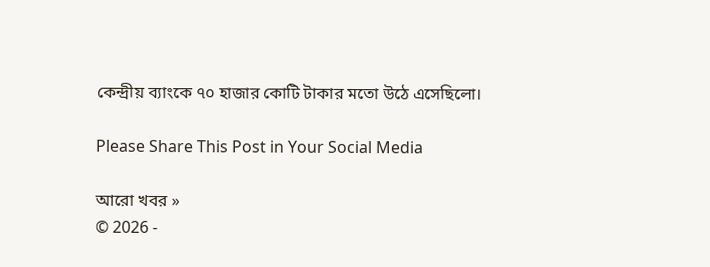কেন্দ্রীয় ব্যাংকে ৭০ হাজার কোটি টাকার মতো উঠে এসেছিলো।

Please Share This Post in Your Social Media

আরো খবর »
© 2026 -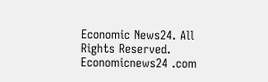Economic News24. All Rights Reserved.
Economicnews24 .com